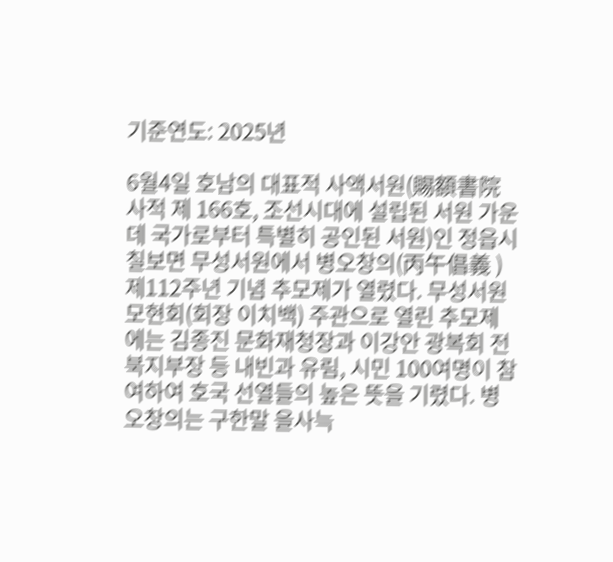기준연도: 2025년

6월4일 호남의 대표적 사액서원(賜額書院 사적 제 166호, 조선시대에 설립된 서원 가운데 국가로부터 특별히 공인된 서원)인 정읍시 칠보면 무성서원에서 병오창의(丙午倡義 )제112주년 기념 추모제가 열렸다. 무성서원 모현회(회장 이치백) 주관으로 열린 추모제에는 김종진 문화재청장과 이강안 광복회 전북지부장 등 내빈과 유림, 시민 100여명이 참여하여 호국 선열들의 높은 뜻을 기렸다. 병오창의는 구한말 을사늑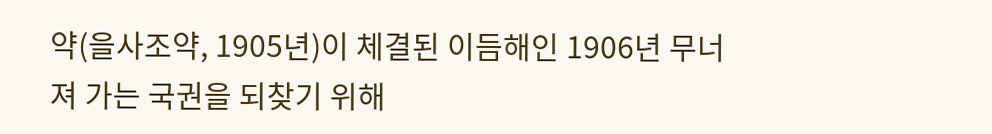약(을사조약, 1905년)이 체결된 이듬해인 1906년 무너져 가는 국권을 되찾기 위해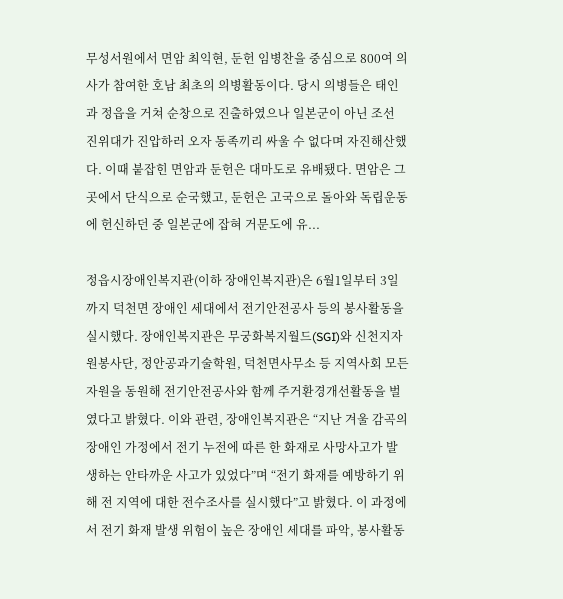무성서원에서 면암 최익현, 둔헌 임병찬을 중심으로 800여 의사가 참여한 호남 최초의 의병활동이다. 당시 의병들은 태인과 정읍을 거쳐 순창으로 진출하였으나 일본군이 아닌 조선 진위대가 진압하러 오자 동족끼리 싸울 수 없다며 자진해산했다. 이때 붙잡힌 면암과 둔헌은 대마도로 유배됐다. 면암은 그곳에서 단식으로 순국했고, 둔헌은 고국으로 돌아와 독립운동에 헌신하던 중 일본군에 잡혀 거문도에 유...

정읍시장애인복지관(이하 장애인복지관)은 6월1일부터 3일까지 덕천면 장애인 세대에서 전기안전공사 등의 봉사활동을 실시했다. 장애인복지관은 무궁화복지월드(SGI)와 신천지자원봉사단, 정안공과기술학원, 덕천면사무소 등 지역사회 모든 자원을 동원해 전기안전공사와 함께 주거환경개선활동을 벌였다고 밝혔다. 이와 관련, 장애인복지관은 “지난 겨울 감곡의 장애인 가정에서 전기 누전에 따른 한 화재로 사망사고가 발생하는 안타까운 사고가 있었다”며 “전기 화재를 예방하기 위해 전 지역에 대한 전수조사를 실시했다”고 밝혔다. 이 과정에서 전기 화재 발생 위험이 높은 장애인 세대를 파악, 봉사활동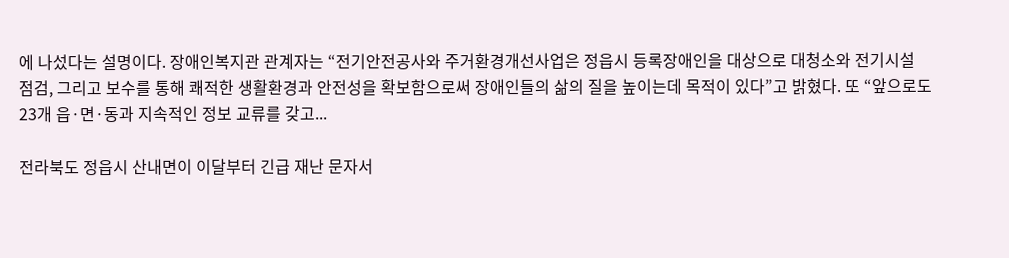에 나섰다는 설명이다. 장애인복지관 관계자는 “전기안전공사와 주거환경개선사업은 정읍시 등록장애인을 대상으로 대청소와 전기시설 점검, 그리고 보수를 통해 쾌적한 생활환경과 안전성을 확보함으로써 장애인들의 삶의 질을 높이는데 목적이 있다”고 밝혔다. 또 “앞으로도 23개 읍·면·동과 지속적인 정보 교류를 갖고...

전라북도 정읍시 산내면이 이달부터 긴급 재난 문자서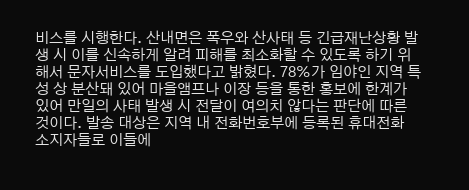비스를 시행한다. 산내면은 폭우와 산사태 등 긴급재난상황 발생 시 이를 신속하게 알려 피해를 최소화할 수 있도록 하기 위해서 문자서비스를 도입했다고 밝혔다. 78%가 임야인 지역 특성 상 분산돼 있어 마을앰프나 이장 등을 통한 홍보에 한계가 있어 만일의 사태 발생 시 전달이 여의치 않다는 판단에 따른 것이다. 발송 대상은 지역 내 전화번호부에 등록된 휴대전화 소지자들로 이들에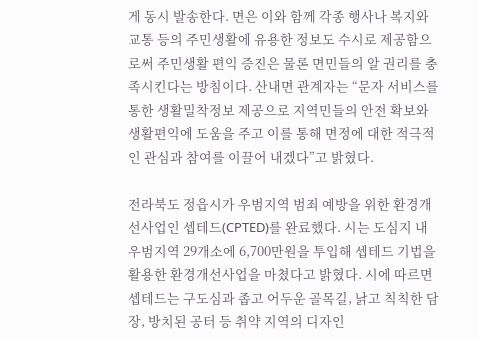게 동시 발송한다. 면은 이와 함께 각종 행사나 복지와 교통 등의 주민생활에 유용한 정보도 수시로 제공함으로써 주민생활 편익 증진은 물론 면민들의 알 권리를 충족시킨다는 방침이다. 산내면 관계자는 “문자 서비스를 통한 생활밀착정보 제공으로 지역민들의 안전 확보와 생활편익에 도움을 주고 이를 통해 면정에 대한 적극적인 관심과 참여를 이끌어 내겠다”고 밝혔다.

전라북도 정읍시가 우범지역 범죄 예방을 위한 환경개선사업인 셉테드(CPTED)를 완료했다. 시는 도심지 내 우범지역 29개소에 6,700만원을 투입해 셉테드 기법을 활용한 환경개선사업을 마쳤다고 밝혔다. 시에 따르면 셉테드는 구도심과 좁고 어두운 골목길, 낡고 칙칙한 담장, 방치된 공터 등 취약 지역의 디자인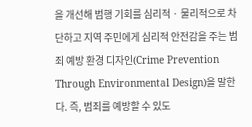을 개선해 범행 기회를 심리적 · 물리적으로 차단하고 지역 주민에게 심리적 안전감을 주는 범죄 예방 환경 디자인(Crime Prevention Through Environmental Design)을 말한다. 즉, 범죄를 예방할 수 있도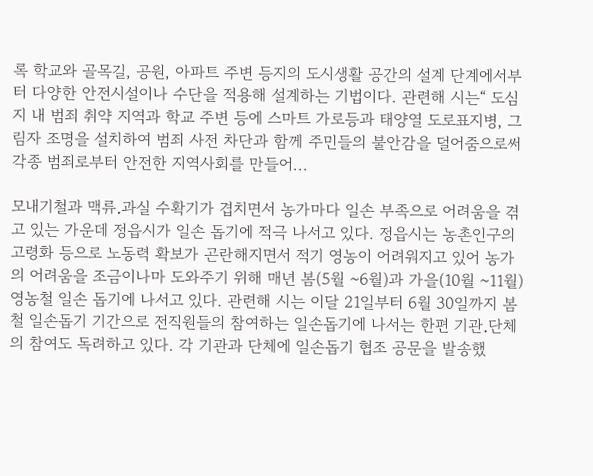록 학교와 골목길, 공원, 아파트 주변 등지의 도시생활 공간의 설계 단계에서부터 다양한 안전시설이나 수단을 적용해 설계하는 기법이다. 관련해 시는“ 도심지 내 범죄 취약 지역과 학교 주변 등에 스마트 가로등과 태양열 도로표지병, 그림자 조명을 설치하여 범죄 사전 차단과 함께 주민들의 불안감을 덜어줌으로써 각종 범죄로부터 안전한 지역사회를 만들어...

모내기철과 맥류․과실 수확기가 겹치면서 농가마다 일손 부족으로 어려움을 겪고 있는 가운데 정읍시가 일손 돕기에 적극 나서고 있다. 정읍시는 농촌인구의 고령화 등으로 노동력 확보가 곤란해지면서 적기 영농이 어려워지고 있어 농가의 어려움을 조금이나마 도와주기 위해 매년 봄(5월 ~6월)과 가을(10월 ~11월) 영농철 일손 돕기에 나서고 있다. 관련해 시는 이달 21일부터 6월 30일까지 봄철 일손돕기 기간으로 전직원들의 참여하는 일손돕기에 나서는 한편 기관․단체의 참여도 독려하고 있다. 각 기관과 단체에 일손돕기 협조 공문을 발송했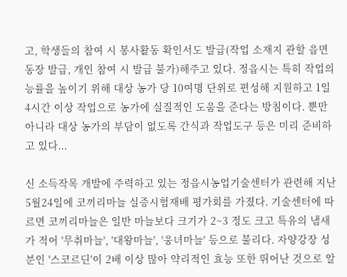고, 학생들의 참여 시 봉사활동 확인서도 발급(작업 소재지 관할 읍면동장 발급, 개인 참여 시 발급 불가)해주고 있다. 정읍시는 특히 작업의 능률을 높이기 위해 대상 농가 당 10여명 단위로 편성해 지원하고 1일 4시간 이상 작업으로 농가에 실질적인 도움을 준다는 방침이다. 뿐만 아니라 대상 농가의 부담이 없도록 간식과 작업도구 등은 미리 준비하고 있다...

신 소득작목 개발에 주력하고 있는 정읍시농업기술센터가 관련해 지난 5월24일에 코끼리마늘 실증시험재배 평가회를 가졌다. 기술센터에 따르면 코끼리마늘은 일반 마늘보다 크기가 2~3 정도 크고 특유의 냄새가 적어 '무취마늘', '대왕마늘', '웅녀마늘' 등으로 불리다. 자양강장 성분인 '스코르딘'이 2배 이상 많아 약리적인 효능 또한 뛰어난 것으로 알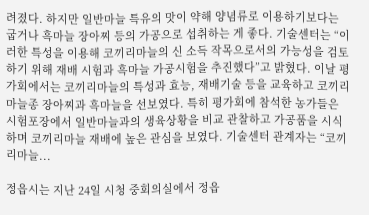려졌다. 하지만 일반마늘 특유의 맛이 약해 양념류로 이용하기보다는 굽거나 흑마늘 장아찌 등의 가공으로 섭취하는 게 좋다. 기술센터는 “이러한 특성을 이용해 코끼리마늘의 신 소득 작목으로서의 가능성을 검토하기 위해 재배 시험과 흑마늘 가공시험을 추진했다”고 밝혔다. 이날 평가회에서는 코끼리마늘의 특성과 효능, 재배기술 등을 교육하고 코끼리마늘종 장아찌과 흑마늘을 선보였다. 특히 평가회에 참석한 농가들은 시험포장에서 일반마늘과의 생육상황을 비교 관찰하고 가공품을 시식하며 코끼리마늘 재배에 높은 관심을 보였다. 기술센터 관계자는 “코끼리마늘...

정읍시는 지난 24일 시청 중회의실에서 정읍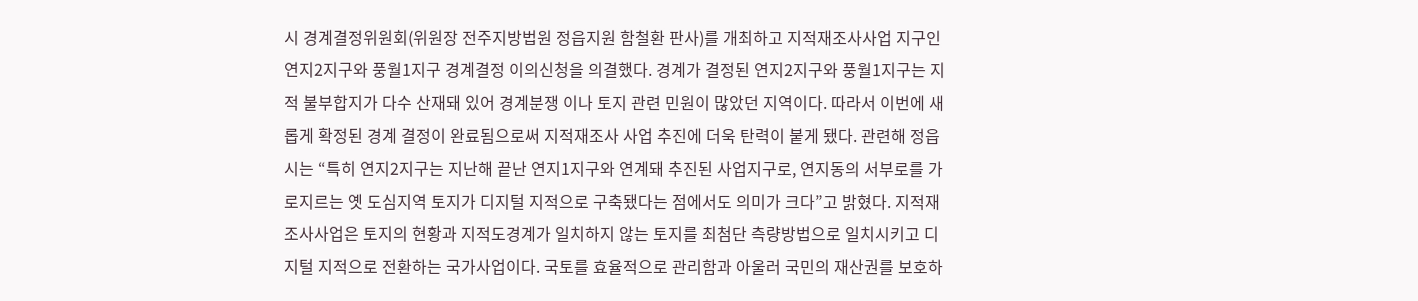시 경계결정위원회(위원장 전주지방법원 정읍지원 함철환 판사)를 개최하고 지적재조사사업 지구인 연지2지구와 풍월1지구 경계결정 이의신청을 의결했다. 경계가 결정된 연지2지구와 풍월1지구는 지적 불부합지가 다수 산재돼 있어 경계분쟁 이나 토지 관련 민원이 많았던 지역이다. 따라서 이번에 새롭게 확정된 경계 결정이 완료됨으로써 지적재조사 사업 추진에 더욱 탄력이 붙게 됐다. 관련해 정읍시는 “특히 연지2지구는 지난해 끝난 연지1지구와 연계돼 추진된 사업지구로, 연지동의 서부로를 가로지르는 옛 도심지역 토지가 디지털 지적으로 구축됐다는 점에서도 의미가 크다”고 밝혔다. 지적재조사사업은 토지의 현황과 지적도경계가 일치하지 않는 토지를 최첨단 측량방법으로 일치시키고 디지털 지적으로 전환하는 국가사업이다. 국토를 효율적으로 관리함과 아울러 국민의 재산권를 보호하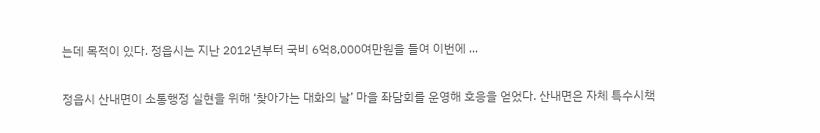는데 목적이 있다. 정읍시는 지난 2012년부터 국비 6억8,000여만원을 들여 이번에 ...

정읍시 산내면이 소통행정 실현을 위해 ‘찾아가는 대화의 날’ 마을 좌담회를 운영해 호응을 얻었다. 산내면은 자체 특수시책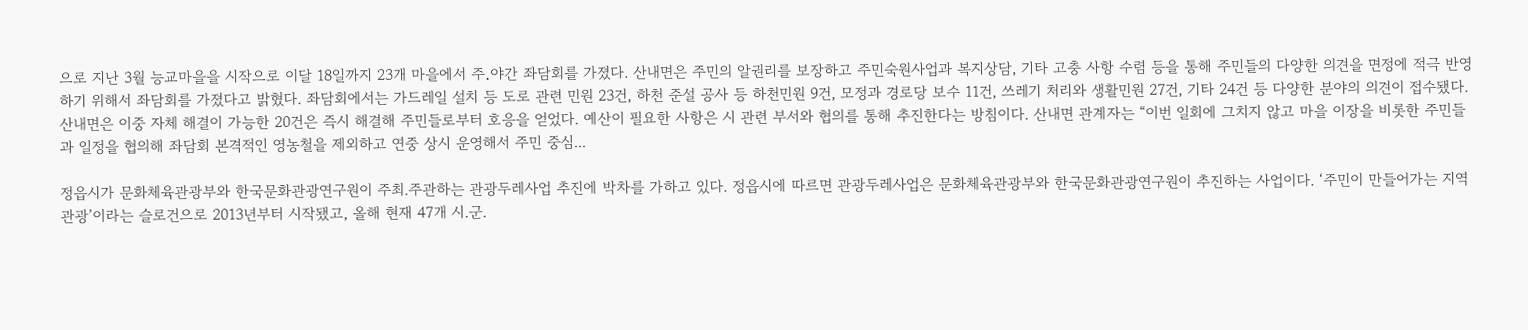으로 지난 3월 능교마을을 시작으로 이달 18일까지 23개 마을에서 주․야간 좌담회를 가졌다. 산내면은 주민의 알권리를 보장하고 주민숙원사업과 복지상담, 기타 고충 사항 수렴 등을 통해 주민들의 다양한 의견을 면정에 적극 반영하기 위해서 좌담회를 가졌다고 밝혔다. 좌담회에서는 가드레일 설치 등 도로 관련 민원 23건, 하천 준설 공사 등 하천민원 9건, 모정과 경로당 보수 11건, 쓰레기 처리와 생활민원 27건, 기타 24건 등 다양한 분야의 의견이 접수됐다. 산내면은 이중 자체 해결이 가능한 20건은 즉시 해결해 주민들로부터 호응을 얻었다. 예산이 필요한 사항은 시 관련 부서와 협의를 통해 추진한다는 방침이다. 산내면 관계자는 “이번 일회에 그치지 않고 마을 이장을 비롯한 주민들과 일정을 협의해 좌담회 본격적인 영농철을 제외하고 연중 상시 운영해서 주민 중심...

정읍시가 문화체육관광부와 한국문화관광연구원이 주최.주관하는 관광두레사업 추진에 박차를 가하고 있다. 정읍시에 따르면 관광두레사업은 문화체육관광부와 한국문화관광연구원이 추진하는 사업이다. ‘주민이 만들어가는 지역관광’이라는 슬로건으로 2013년부터 시작됐고, 올해 현재 47개 시.군.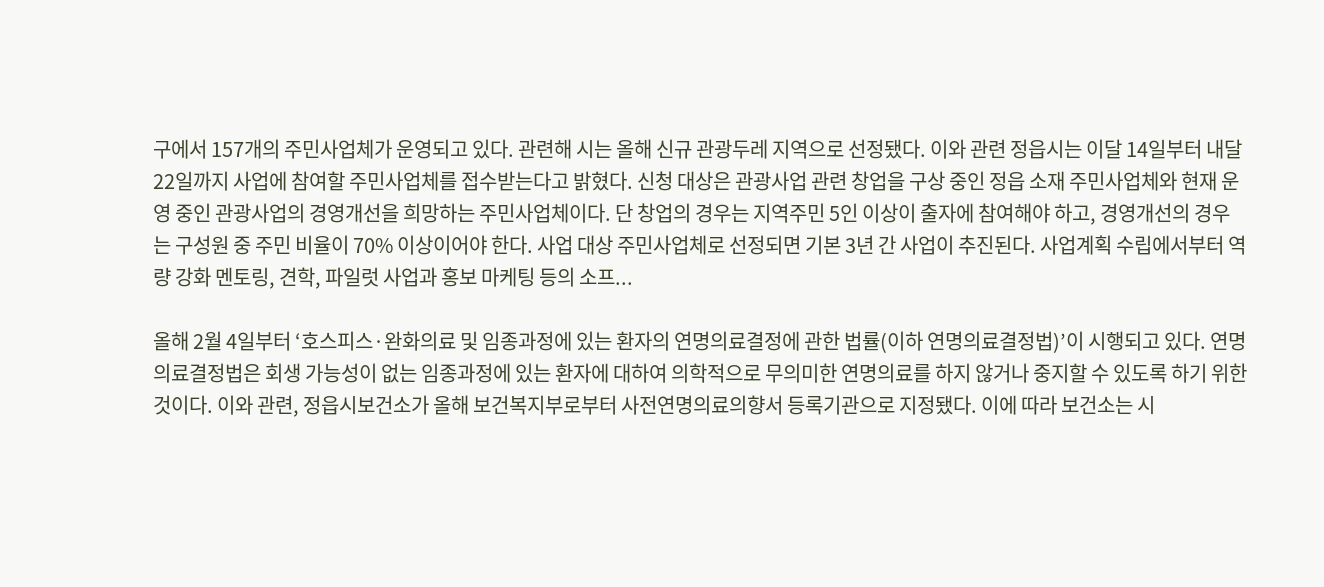구에서 157개의 주민사업체가 운영되고 있다. 관련해 시는 올해 신규 관광두레 지역으로 선정됐다. 이와 관련 정읍시는 이달 14일부터 내달 22일까지 사업에 참여할 주민사업체를 접수받는다고 밝혔다. 신청 대상은 관광사업 관련 창업을 구상 중인 정읍 소재 주민사업체와 현재 운영 중인 관광사업의 경영개선을 희망하는 주민사업체이다. 단 창업의 경우는 지역주민 5인 이상이 출자에 참여해야 하고, 경영개선의 경우는 구성원 중 주민 비율이 70% 이상이어야 한다. 사업 대상 주민사업체로 선정되면 기본 3년 간 사업이 추진된다. 사업계획 수립에서부터 역량 강화 멘토링, 견학, 파일럿 사업과 홍보 마케팅 등의 소프...

올해 2월 4일부터 ‘호스피스·완화의료 및 임종과정에 있는 환자의 연명의료결정에 관한 법률(이하 연명의료결정법)’이 시행되고 있다. 연명의료결정법은 회생 가능성이 없는 임종과정에 있는 환자에 대하여 의학적으로 무의미한 연명의료를 하지 않거나 중지할 수 있도록 하기 위한 것이다. 이와 관련, 정읍시보건소가 올해 보건복지부로부터 사전연명의료의향서 등록기관으로 지정됐다. 이에 따라 보건소는 시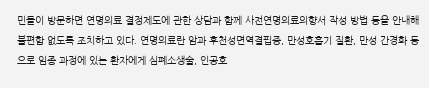민들이 방문하면 연명의료 결정제도에 관한 상담과 함께 사전연명의료의향서 작성 방법 등을 안내해 불편함 없도록 조치하고 있다. 연명의료란 암과 후천성면역결핍증, 만성호흡기 질환, 만성 간경화 등으로 임종 과정에 있는 환자에게 심폐소생술, 인공호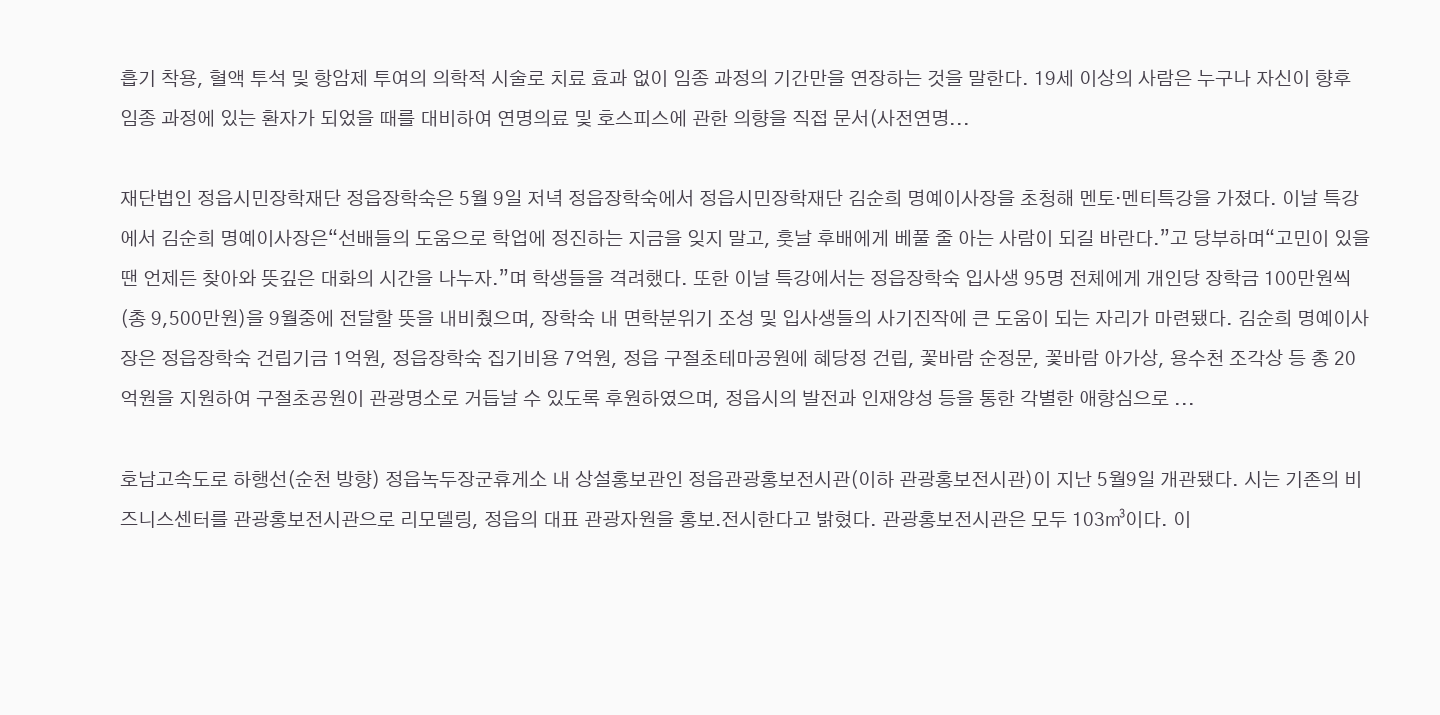흡기 착용, 혈액 투석 및 항암제 투여의 의학적 시술로 치료 효과 없이 임종 과정의 기간만을 연장하는 것을 말한다. 19세 이상의 사람은 누구나 자신이 향후 임종 과정에 있는 환자가 되었을 때를 대비하여 연명의료 및 호스피스에 관한 의향을 직접 문서(사전연명...

재단법인 정읍시민장학재단 정읍장학숙은 5월 9일 저녁 정읍장학숙에서 정읍시민장학재단 김순희 명예이사장을 초청해 멘토·멘티특강을 가졌다. 이날 특강에서 김순희 명예이사장은“선배들의 도움으로 학업에 정진하는 지금을 잊지 말고, 훗날 후배에게 베풀 줄 아는 사람이 되길 바란다.”고 당부하며“고민이 있을 땐 언제든 찾아와 뜻깊은 대화의 시간을 나누자.”며 학생들을 격려했다. 또한 이날 특강에서는 정읍장학숙 입사생 95명 전체에게 개인당 장학금 100만원씩(총 9,500만원)을 9월중에 전달할 뜻을 내비췄으며, 장학숙 내 면학분위기 조성 및 입사생들의 사기진작에 큰 도움이 되는 자리가 마련됐다. 김순희 명예이사장은 정읍장학숙 건립기금 1억원, 정읍장학숙 집기비용 7억원, 정읍 구절초테마공원에 혜당정 건립, 꽃바람 순정문, 꽃바람 아가상, 용수천 조각상 등 총 20억원을 지원하여 구절초공원이 관광명소로 거듭날 수 있도록 후원하였으며, 정읍시의 발전과 인재양성 등을 통한 각별한 애향심으로 ...

호남고속도로 하행선(순천 방향) 정읍녹두장군휴게소 내 상설홍보관인 정읍관광홍보전시관(이하 관광홍보전시관)이 지난 5월9일 개관됐다. 시는 기존의 비즈니스센터를 관광홍보전시관으로 리모델링, 정읍의 대표 관광자원을 홍보․전시한다고 밝혔다. 관광홍보전시관은 모두 103㎥이다. 이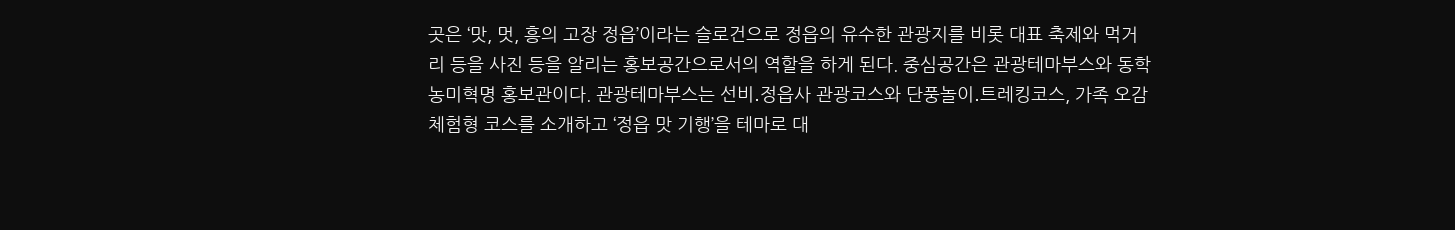곳은 ‘맛, 멋, 흥의 고장 정읍’이라는 슬로건으로 정읍의 유수한 관광지를 비롯 대표 축제와 먹거리 등을 사진 등을 알리는 홍보공간으로서의 역할을 하게 된다. 중심공간은 관광테마부스와 동학농미혁명 홍보관이다. 관광테마부스는 선비․정읍사 관광코스와 단풍놀이․트레킹코스, 가족 오감체험형 코스를 소개하고 ‘정읍 맛 기행’을 테마로 대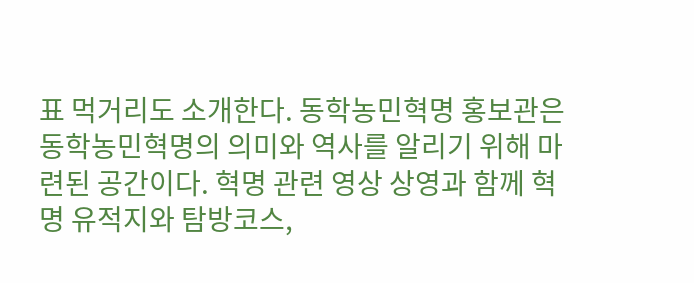표 먹거리도 소개한다. 동학농민혁명 홍보관은 동학농민혁명의 의미와 역사를 알리기 위해 마련된 공간이다. 혁명 관련 영상 상영과 함께 혁명 유적지와 탐방코스,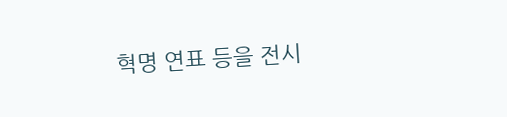혁명 연표 등을 전시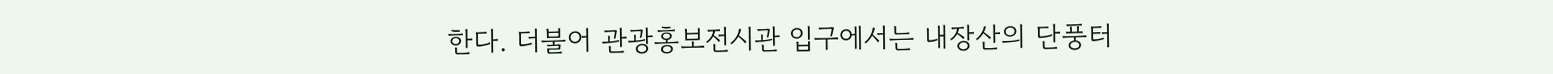한다. 더불어 관광홍보전시관 입구에서는 내장산의 단풍터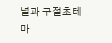널과 구절초테마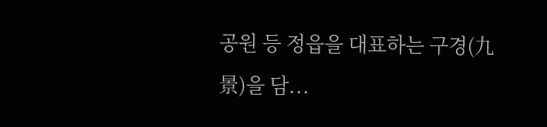공원 등 정읍을 대표하는 구경(九景)을 담...